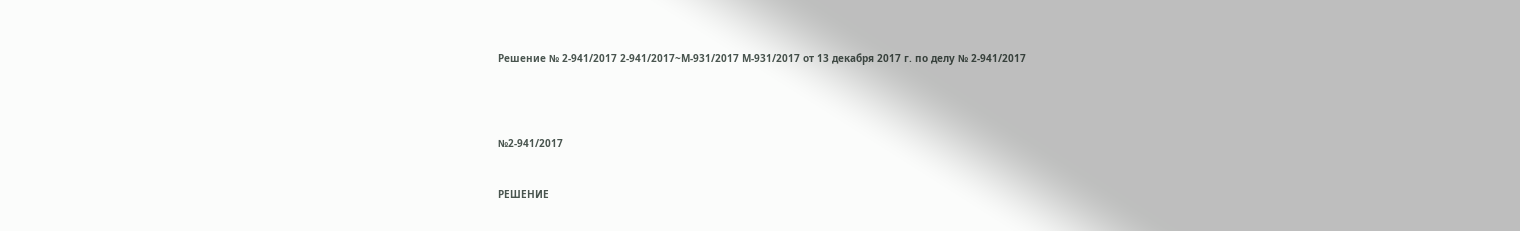Решение № 2-941/2017 2-941/2017~М-931/2017 М-931/2017 от 13 декабря 2017 г. по делу № 2-941/2017




№2-941/2017


РЕШЕНИЕ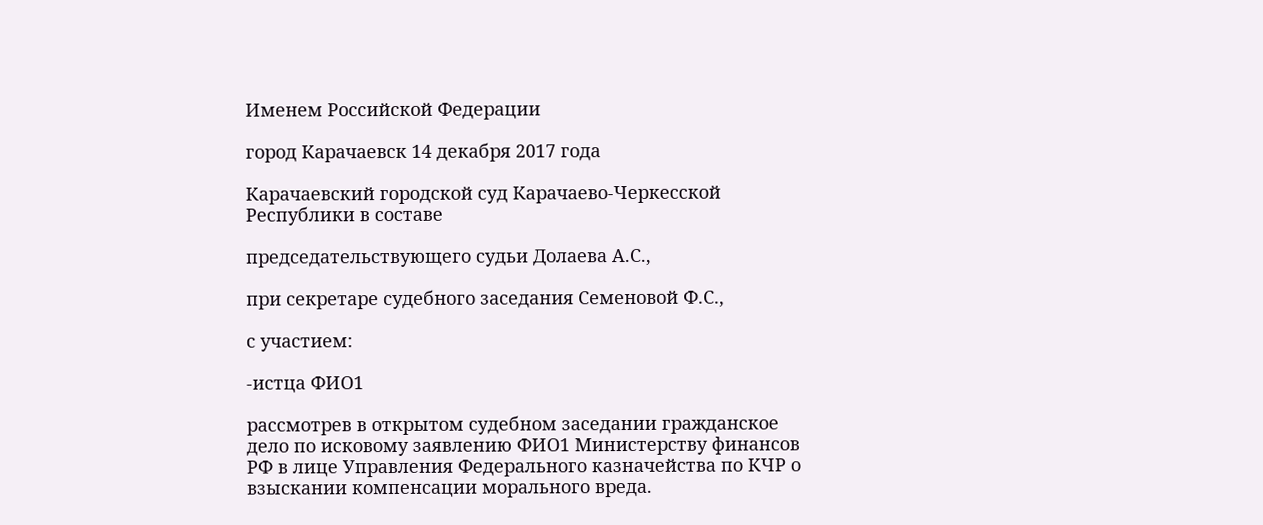Именем Российской Федерации

город Карачаевск 14 декабря 2017 года

Карачаевский городской суд Карачаево-Черкесской Республики в составе

председательствующего судьи Долаева А.С.,

при секретаре судебного заседания Семеновой Ф.С.,

с участием:

-истца ФИО1

рассмотрев в открытом судебном заседании гражданское дело по исковому заявлению ФИО1 Министерству финансов РФ в лице Управления Федерального казначейства по КЧР о взыскании компенсации морального вреда.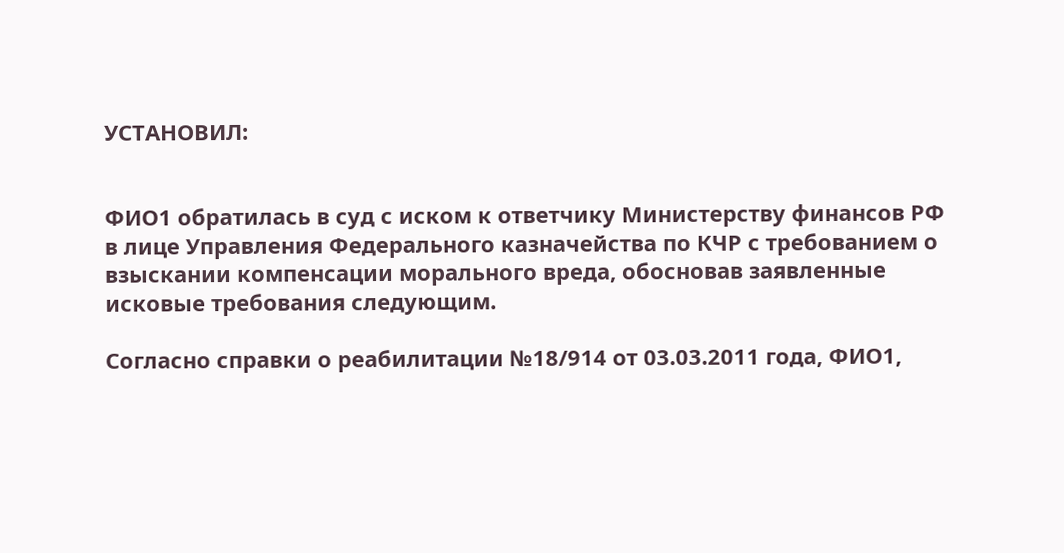УСТАНОВИЛ:


ФИО1 обратилась в суд с иском к ответчику Министерству финансов РФ в лице Управления Федерального казначейства по КЧР с требованием о взыскании компенсации морального вреда, обосновав заявленные исковые требования следующим.

Согласно справки о реабилитации №18/914 от 03.03.2011 года, ФИО1,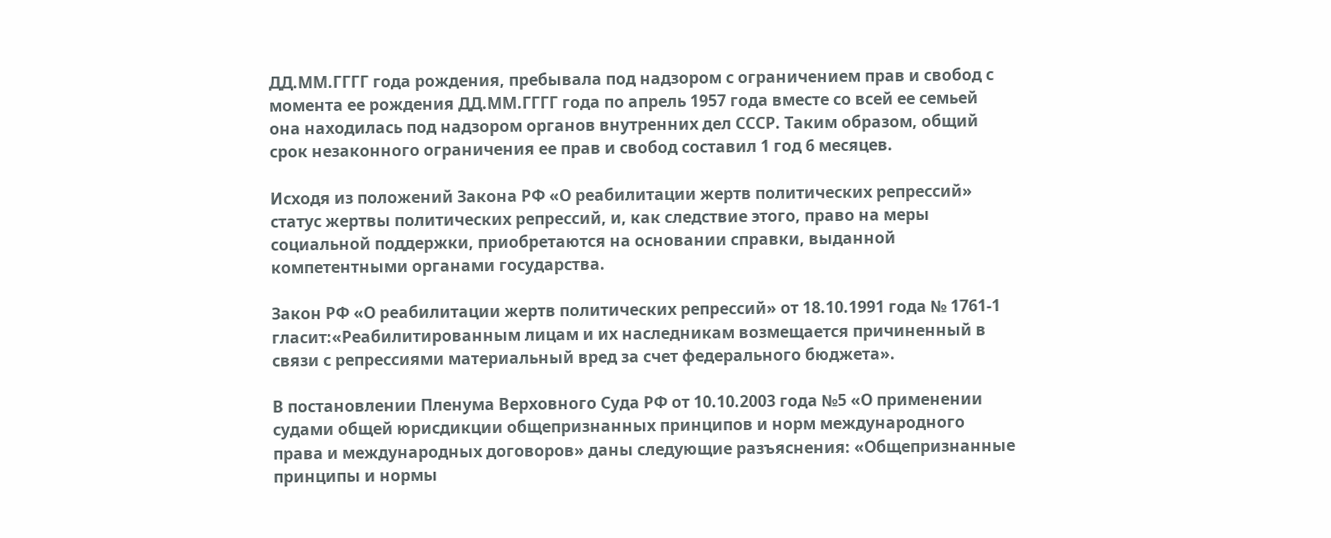ДД.ММ.ГГГГ года рождения, пребывала под надзором с ограничением прав и свобод с момента ее рождения ДД.ММ.ГГГГ года по апрель 1957 года вместе со всей ее семьей она находилась под надзором органов внутренних дел СССР. Таким образом, общий срок незаконного ограничения ее прав и свобод составил 1 год 6 месяцев.

Исходя из положений Закона РФ «О реабилитации жертв политических репрессий» статус жертвы политических репрессий, и, как следствие этого, право на меры социальной поддержки, приобретаются на основании справки, выданной компетентными органами государства.

Закон РФ «О реабилитации жертв политических репрессий» от 18.10.1991 года № 1761-1 гласит:«Реабилитированным лицам и их наследникам возмещается причиненный в связи с репрессиями материальный вред за счет федерального бюджета».

В постановлении Пленума Верховного Суда РФ от 10.10.2003 года №5 «О применении судами общей юрисдикции общепризнанных принципов и норм международного права и международных договоров» даны следующие разъяснения: «Общепризнанные принципы и нормы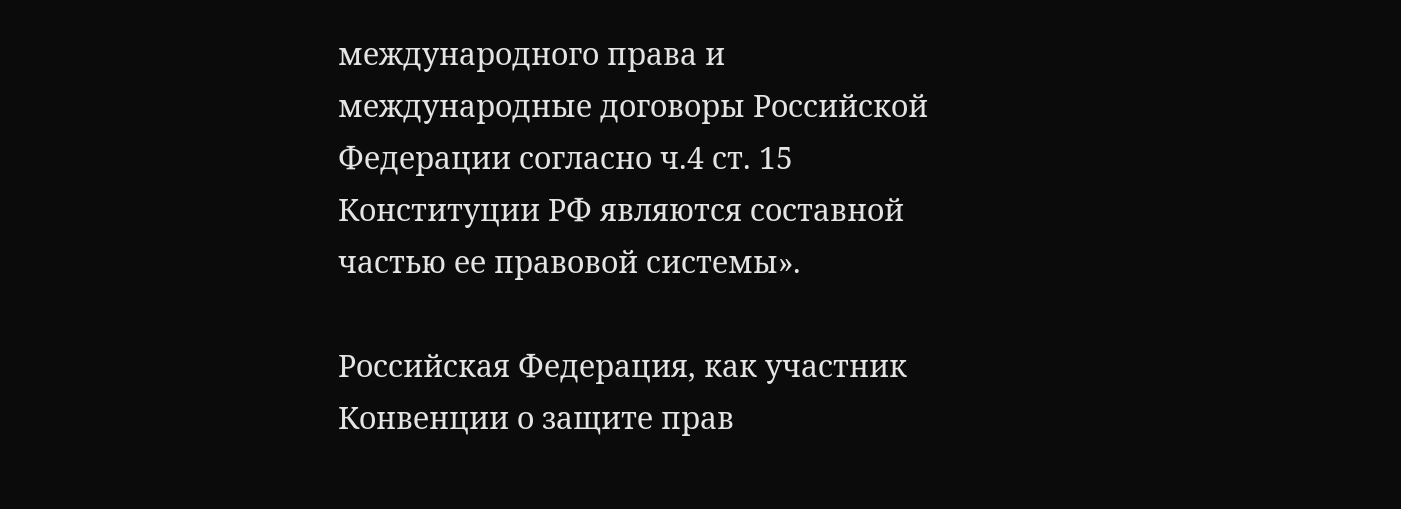международного права и международные договоры Российской Федерации согласно ч.4 ст. 15 Конституции РФ являются составной частью ее правовой системы».

Российская Федерация, как участник Конвенции о защите прав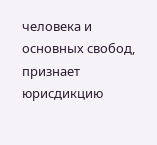человека и основных свобод, признает юрисдикцию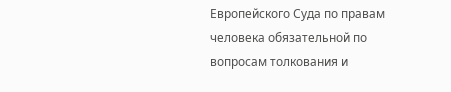Европейского Суда по правам человека обязательной по вопросам толкования и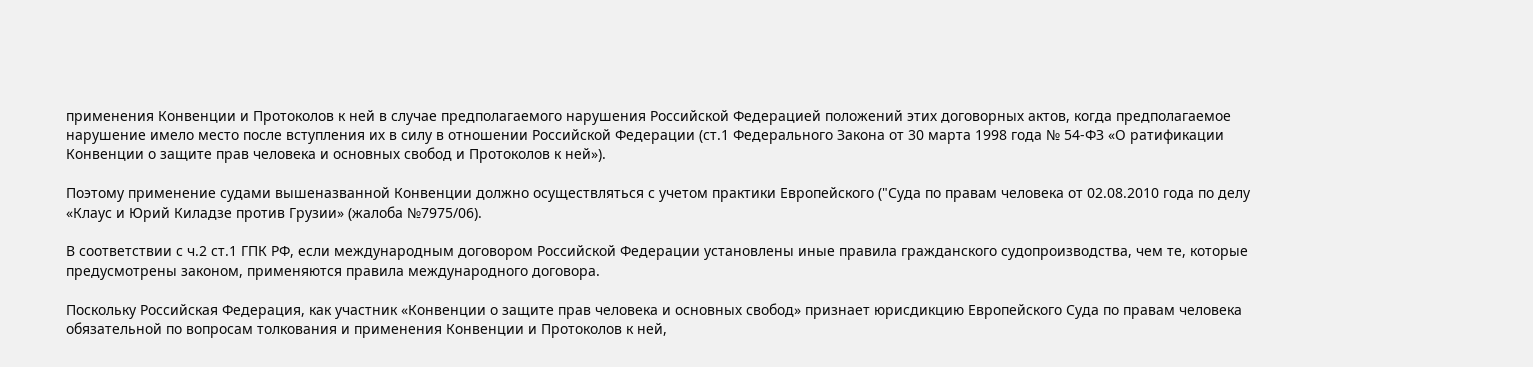применения Конвенции и Протоколов к ней в случае предполагаемого нарушения Российской Федерацией положений этих договорных актов, когда предполагаемое нарушение имело место после вступления их в силу в отношении Российской Федерации (ст.1 Федерального Закона от 30 марта 1998 года № 54-ФЗ «О ратификации Конвенции о защите прав человека и основных свобод и Протоколов к ней»).

Поэтому применение судами вышеназванной Конвенции должно осуществляться с учетом практики Европейского ("Суда по правам человека от 02.08.2010 года по делу «Клаус и Юрий Киладзе против Грузии» (жалоба №7975/06).

В соответствии с ч.2 ст.1 ГПК РФ, если международным договором Российской Федерации установлены иные правила гражданского судопроизводства, чем те, которые предусмотрены законом, применяются правила международного договора.

Поскольку Российская Федерация, как участник «Конвенции о защите прав человека и основных свобод» признает юрисдикцию Европейского Суда по правам человека обязательной по вопросам толкования и применения Конвенции и Протоколов к ней,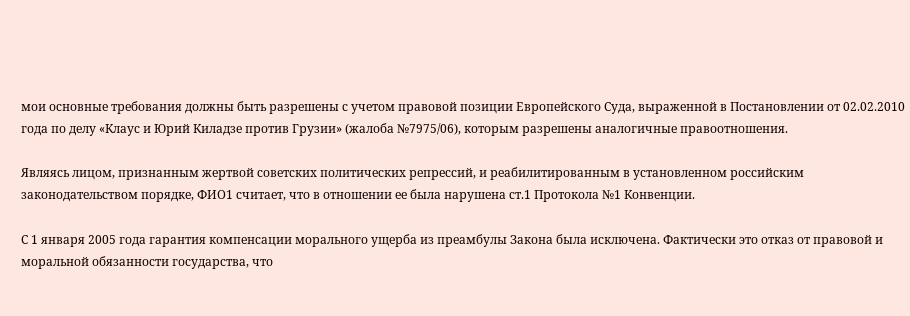мои основные требования должны быть разрешены с учетом правовой позиции Европейского Суда, выраженной в Постановлении от 02.02.2010 года по делу «Клаус и Юрий Киладзе против Грузии» (жалоба №7975/06), которым разрешены аналогичные правоотношения.

Являясь лицом, признанным жертвой советских политических репрессий, и реабилитированным в установленном российским законодательством порядке, ФИО1 считает, что в отношении ее была нарушена ст.1 Протокола №1 Конвенции.

С 1 января 2005 года гарантия компенсации морального ущерба из преамбулы Закона была исключена. Фактически это отказ от правовой и моральной обязанности государства, что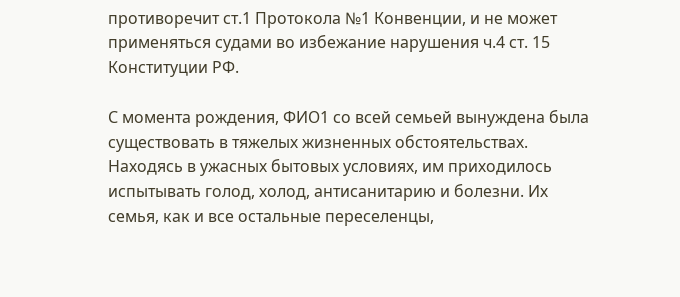противоречит ст.1 Протокола №1 Конвенции, и не может применяться судами во избежание нарушения ч.4 ст. 15 Конституции РФ.

С момента рождения, ФИО1 со всей семьей вынуждена была существовать в тяжелых жизненных обстоятельствах. Находясь в ужасных бытовых условиях, им приходилось испытывать голод, холод, антисанитарию и болезни. Их семья, как и все остальные переселенцы,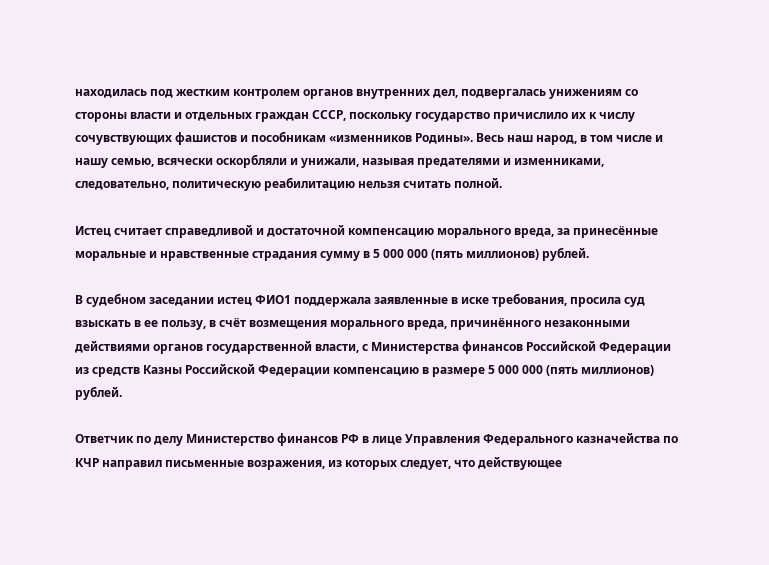находилась под жестким контролем органов внутренних дел, подвергалась унижениям со стороны власти и отдельных граждан СССР, поскольку государство причислило их к числу сочувствующих фашистов и пособникам «изменников Родины». Весь наш народ, в том числе и нашу семью, всячески оскорбляли и унижали, называя предателями и изменниками, следовательно, политическую реабилитацию нельзя считать полной.

Истец считает справедливой и достаточной компенсацию морального вреда, за принесённые моральные и нравственные страдания сумму в 5 000 000 (пять миллионов) рублей.

В судебном заседании истец ФИО1 поддержала заявленные в иске требования, просила суд взыскать в ее пользу, в счёт возмещения морального вреда, причинённого незаконными действиями органов государственной власти, с Министерства финансов Российской Федерации из средств Казны Российской Федерации компенсацию в размере 5 000 000 (пять миллионов) рублей.

Ответчик по делу Министерство финансов РФ в лице Управления Федерального казначейства по КЧР направил письменные возражения, из которых следует, что действующее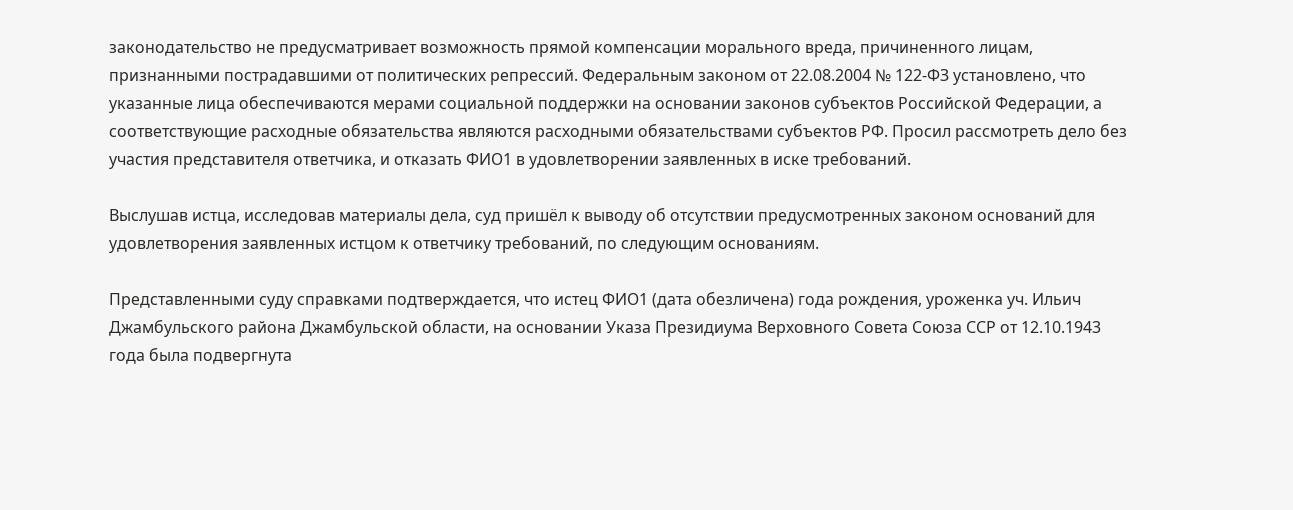законодательство не предусматривает возможность прямой компенсации морального вреда, причиненного лицам, признанными пострадавшими от политических репрессий. Федеральным законом от 22.08.2004 № 122-ФЗ установлено, что указанные лица обеспечиваются мерами социальной поддержки на основании законов субъектов Российской Федерации, а соответствующие расходные обязательства являются расходными обязательствами субъектов РФ. Просил рассмотреть дело без участия представителя ответчика, и отказать ФИО1 в удовлетворении заявленных в иске требований.

Выслушав истца, исследовав материалы дела, суд пришёл к выводу об отсутствии предусмотренных законом оснований для удовлетворения заявленных истцом к ответчику требований, по следующим основаниям.

Представленными суду справками подтверждается, что истец ФИО1 (дата обезличена) года рождения, уроженка уч. Ильич Джамбульского района Джамбульской области, на основании Указа Президиума Верховного Совета Союза ССР от 12.10.1943 года была подвергнута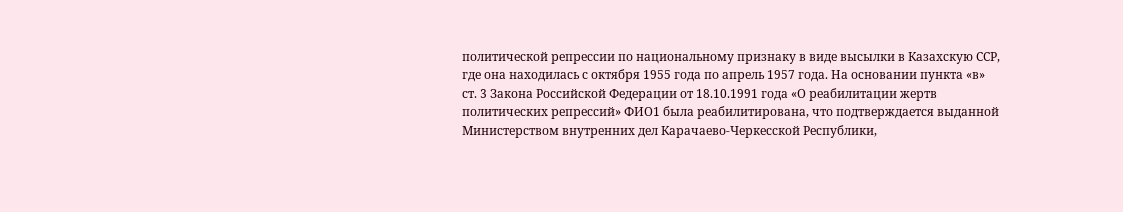политической репрессии по национальному признаку в виде высылки в Казахскую ССР, где она находилась с октября 1955 года по апрель 1957 года. На основании пункта «в» ст. 3 Закона Российской Федерации от 18.10.1991 года «О реабилитации жертв политических репрессий» ФИО1 была реабилитирована, что подтверждается выданной Министерством внутренних дел Карачаево-Черкесской Республики,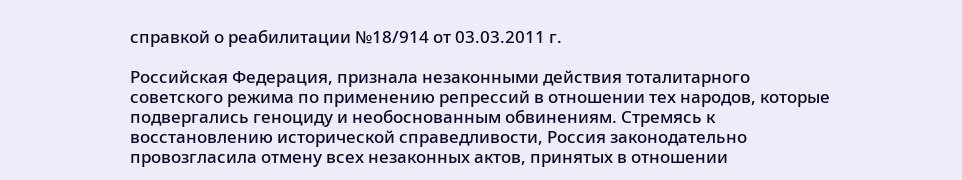справкой о реабилитации №18/914 от 03.03.2011 г.

Российская Федерация, признала незаконными действия тоталитарного советского режима по применению репрессий в отношении тех народов, которые подвергались геноциду и необоснованным обвинениям. Стремясь к восстановлению исторической справедливости, Россия законодательно провозгласила отмену всех незаконных актов, принятых в отношении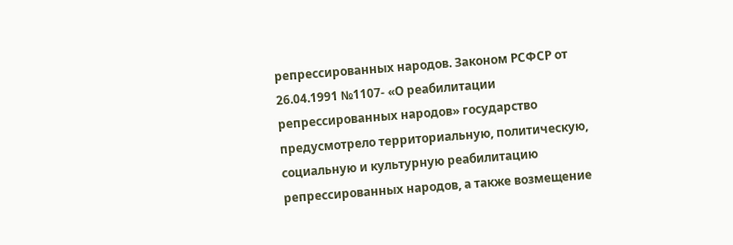репрессированных народов. Законом РСФСР от 26.04.1991 №1107- «О реабилитации репрессированных народов» государство предусмотрело территориальную, политическую, социальную и культурную реабилитацию репрессированных народов, а также возмещение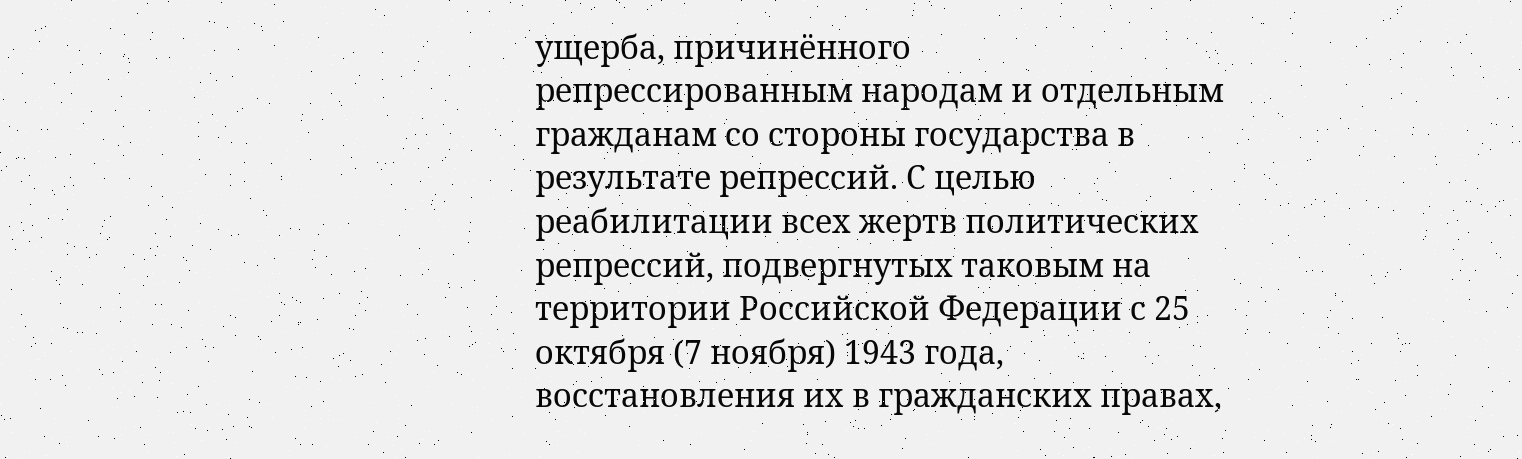ущерба, причинённого репрессированным народам и отдельным гражданам со стороны государства в результате репрессий. С целью реабилитации всех жертв политических репрессий, подвергнутых таковым на территории Российской Федерации с 25 октября (7 ноября) 1943 года, восстановления их в гражданских правах,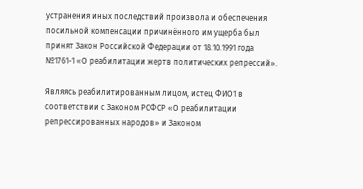устранения иных последствий произвола и обеспечения посильной компенсации причинённого им ущерба был принят Закон Российской Федерации от 18.10.1991 года №1761-1 «О реабилитации жертв политических репрессий».

Являясь реабилитированным лицом, истец ФИО1 в соответствии с Законом РСФСР «О реабилитации репрессированных народов» и Законом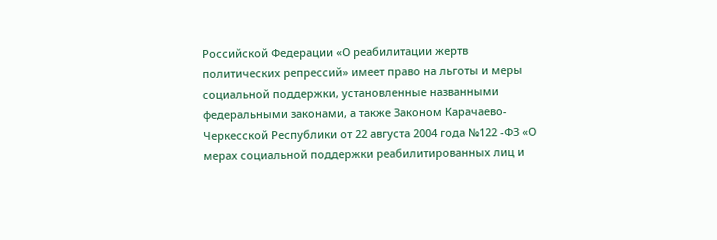Российской Федерации «О реабилитации жертв политических репрессий» имеет право на льготы и меры социальной поддержки, установленные названными федеральными законами, а также Законом Карачаево-Черкесской Республики от 22 августа 2004 года №122 -ФЗ «О мерах социальной поддержки реабилитированных лиц и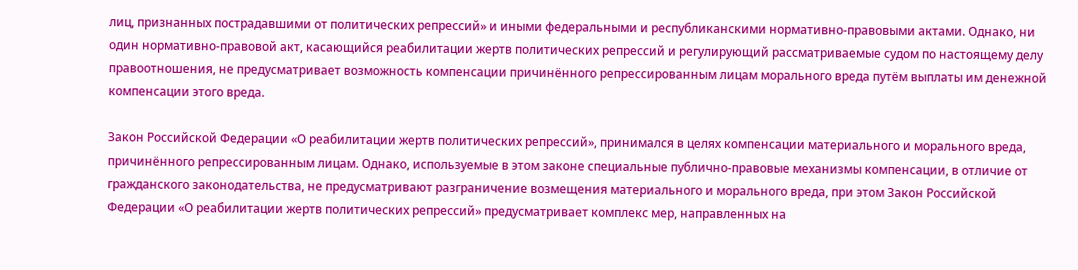лиц, признанных пострадавшими от политических репрессий» и иными федеральными и республиканскими нормативно-правовыми актами. Однако, ни один нормативно-правовой акт, касающийся реабилитации жертв политических репрессий и регулирующий рассматриваемые судом по настоящему делу правоотношения, не предусматривает возможность компенсации причинённого репрессированным лицам морального вреда путём выплаты им денежной компенсации этого вреда.

Закон Российской Федерации «О реабилитации жертв политических репрессий», принимался в целях компенсации материального и морального вреда, причинённого репрессированным лицам. Однако, используемые в этом законе специальные публично-правовые механизмы компенсации, в отличие от гражданского законодательства, не предусматривают разграничение возмещения материального и морального вреда, при этом Закон Российской Федерации «О реабилитации жертв политических репрессий» предусматривает комплекс мер, направленных на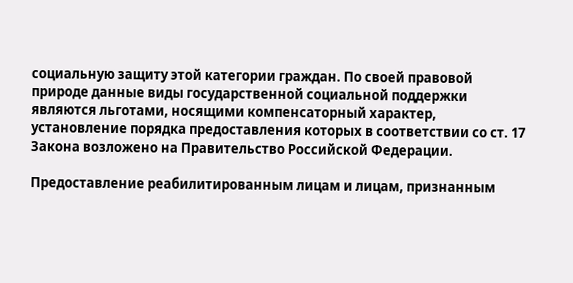социальную защиту этой категории граждан. По своей правовой природе данные виды государственной социальной поддержки являются льготами, носящими компенсаторный характер, установление порядка предоставления которых в соответствии со ст. 17 Закона возложено на Правительство Российской Федерации.

Предоставление реабилитированным лицам и лицам, признанным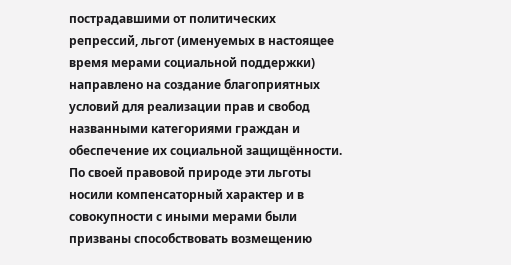пострадавшими от политических репрессий, льгот (именуемых в настоящее время мерами социальной поддержки) направлено на создание благоприятных условий для реализации прав и свобод названными категориями граждан и обеспечение их социальной защищённости. По своей правовой природе эти льготы носили компенсаторный характер и в совокупности с иными мерами были призваны способствовать возмещению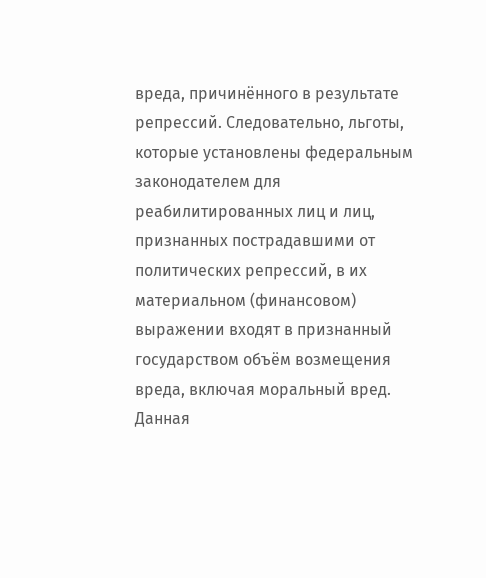вреда, причинённого в результате репрессий. Следовательно, льготы, которые установлены федеральным законодателем для реабилитированных лиц и лиц, признанных пострадавшими от политических репрессий, в их материальном (финансовом) выражении входят в признанный государством объём возмещения вреда, включая моральный вред. Данная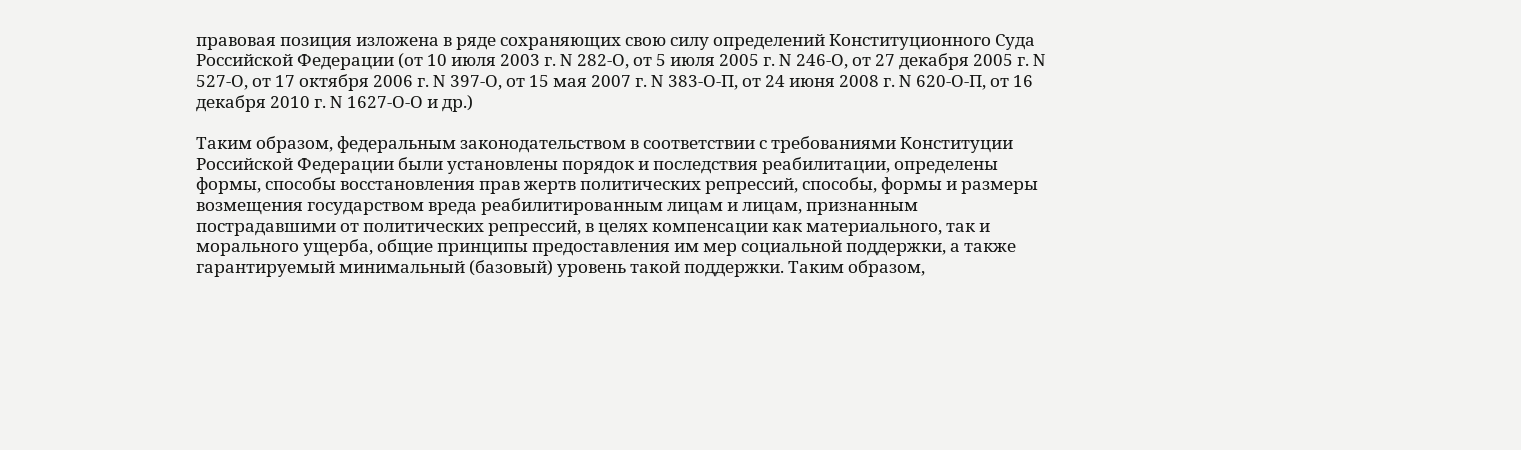правовая позиция изложена в ряде сохраняющих свою силу определений Конституционного Суда Российской Федерации (от 10 июля 2003 г. N 282-О, от 5 июля 2005 г. N 246-О, от 27 декабря 2005 г. N 527-О, от 17 октября 2006 г. N 397-О, от 15 мая 2007 г. N 383-О-П, от 24 июня 2008 г. N 620-О-П, от 16 декабря 2010 г. N 1627-О-О и др.)

Таким образом, федеральным законодательством в соответствии с требованиями Конституции Российской Федерации были установлены порядок и последствия реабилитации, определены формы, способы восстановления прав жертв политических репрессий, способы, формы и размеры возмещения государством вреда реабилитированным лицам и лицам, признанным пострадавшими от политических репрессий, в целях компенсации как материального, так и морального ущерба, общие принципы предоставления им мер социальной поддержки, а также гарантируемый минимальный (базовый) уровень такой поддержки. Таким образом,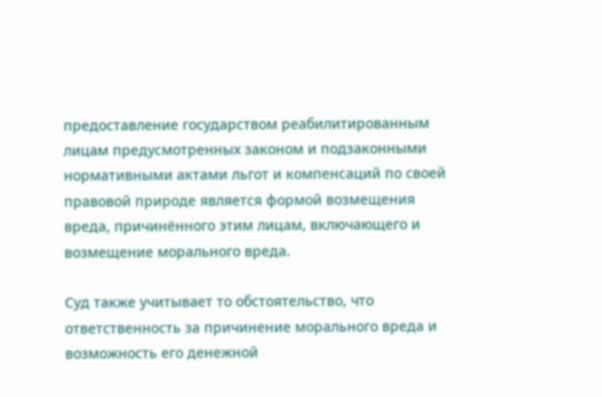предоставление государством реабилитированным лицам предусмотренных законом и подзаконными нормативными актами льгот и компенсаций по своей правовой природе является формой возмещения вреда, причинённого этим лицам, включающего и возмещение морального вреда.

Суд также учитывает то обстоятельство, что ответственность за причинение морального вреда и возможность его денежной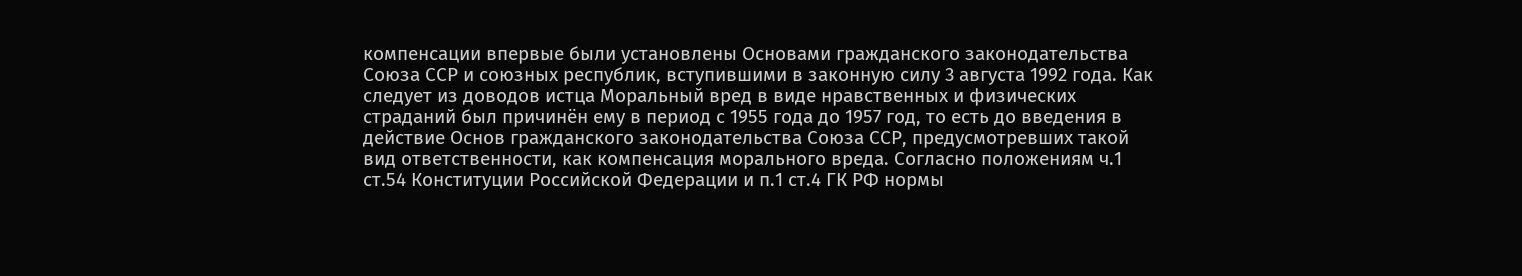компенсации впервые были установлены Основами гражданского законодательства Союза ССР и союзных республик, вступившими в законную силу 3 августа 1992 года. Как следует из доводов истца Моральный вред в виде нравственных и физических страданий был причинён ему в период с 1955 года до 1957 год, то есть до введения в действие Основ гражданского законодательства Союза ССР, предусмотревших такой вид ответственности, как компенсация морального вреда. Согласно положениям ч.1 ст.54 Конституции Российской Федерации и п.1 ст.4 ГК РФ нормы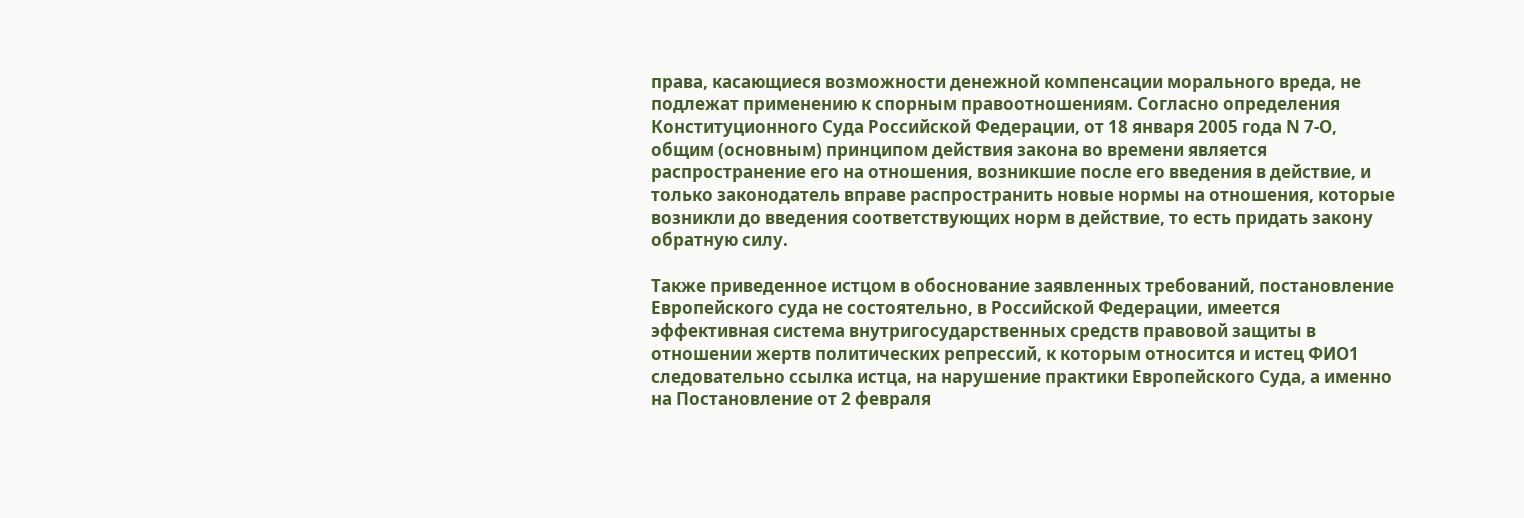права, касающиеся возможности денежной компенсации морального вреда, не подлежат применению к спорным правоотношениям. Согласно определения Конституционного Суда Российской Федерации, от 18 января 2005 года N 7-О, общим (основным) принципом действия закона во времени является распространение его на отношения, возникшие после его введения в действие, и только законодатель вправе распространить новые нормы на отношения, которые возникли до введения соответствующих норм в действие, то есть придать закону обратную силу.

Также приведенное истцом в обоснование заявленных требований, постановление Европейского суда не состоятельно, в Российской Федерации, имеется эффективная система внутригосударственных средств правовой защиты в отношении жертв политических репрессий, к которым относится и истец ФИО1 следовательно ссылка истца, на нарушение практики Европейского Суда, а именно на Постановление от 2 февраля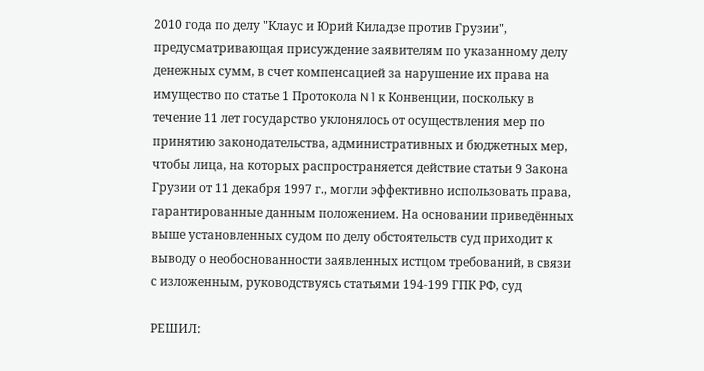2010 года по делу "Клаус и Юрий Киладзе против Грузии", предусматривающая присуждение заявителям по указанному делу денежных сумм, в счет компенсацией за нарушение их права на имущество по статье 1 Протокола N 1 к Конвенции, поскольку в течение 11 лет государство уклонялось от осуществления мер по принятию законодательства, административных и бюджетных мер, чтобы лица, на которых распространяется действие статьи 9 Закона Грузии от 11 декабря 1997 г., могли эффективно использовать права, гарантированные данным положением. На основании приведённых выше установленных судом по делу обстоятельств суд приходит к выводу о необоснованности заявленных истцом требований, в связи с изложенным, руководствуясь статьями 194-199 ГПК РФ, суд

РЕШИЛ: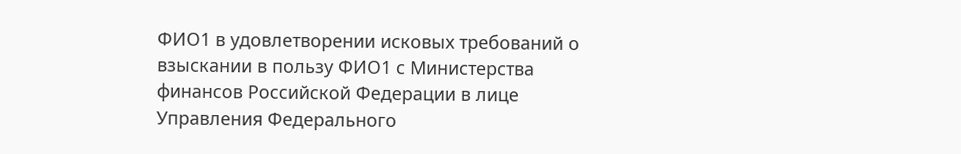ФИО1 в удовлетворении исковых требований о взыскании в пользу ФИО1 с Министерства финансов Российской Федерации в лице Управления Федерального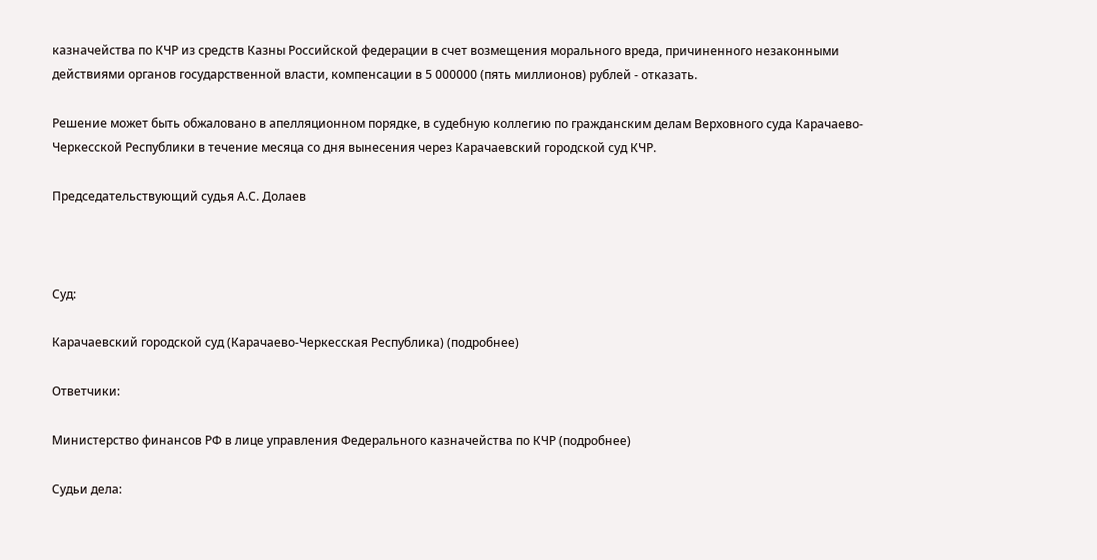казначейства по КЧР из средств Казны Российской федерации в счет возмещения морального вреда, причиненного незаконными действиями органов государственной власти, компенсации в 5 000000 (пять миллионов) рублей - отказать.

Решение может быть обжаловано в апелляционном порядке, в судебную коллегию по гражданским делам Верховного суда Карачаево-Черкесской Республики в течение месяца со дня вынесения через Карачаевский городской суд КЧР.

Председательствующий судья А.С. Долаев



Суд:

Карачаевский городской суд (Карачаево-Черкесская Республика) (подробнее)

Ответчики:

Министерство финансов РФ в лице управления Федерального казначейства по КЧР (подробнее)

Судьи дела: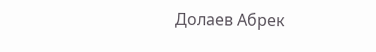Долаев Абрек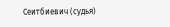Сеитбиевич (судья)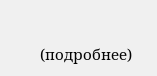(подробнее)